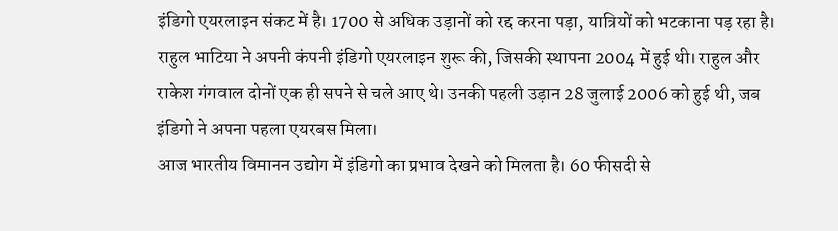इंडिगो एयरलाइन संकट में है। 1700 से अधिक उड़ानों को रद्द करना पड़ा, यात्रियों को भटकाना पड़ रहा है।
राहुल भाटिया ने अपनी कंपनी इंडिगो एयरलाइन शुरू की, जिसकी स्थापना 2004 में हुई थी। राहुल और राकेश गंगवाल दोनों एक ही सपने से चले आए थे। उनकी पहली उड़ान 28 जुलाई 2006 को हुई थी, जब इंडिगो ने अपना पहला एयरबस मिला।
आज भारतीय विमानन उद्योग में इंडिगो का प्रभाव देखने को मिलता है। 60 फीसदी से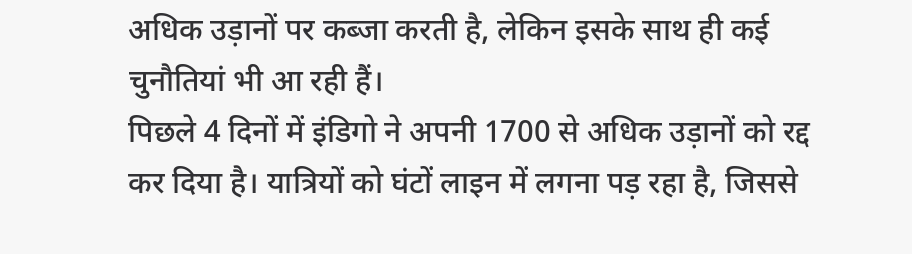अधिक उड़ानों पर कब्जा करती है, लेकिन इसके साथ ही कई चुनौतियां भी आ रही हैं।
पिछले 4 दिनों में इंडिगो ने अपनी 1700 से अधिक उड़ानों को रद्द कर दिया है। यात्रियों को घंटों लाइन में लगना पड़ रहा है, जिससे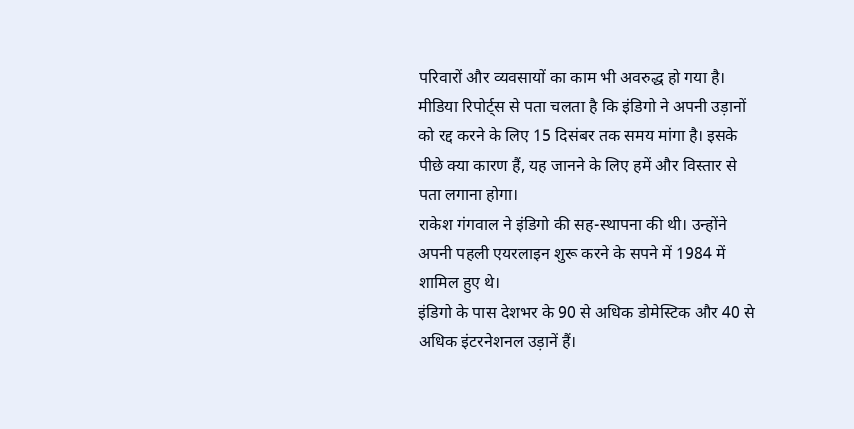परिवारों और व्यवसायों का काम भी अवरुद्ध हो गया है।
मीडिया रिपोर्ट्स से पता चलता है कि इंडिगो ने अपनी उड़ानों को रद्द करने के लिए 15 दिसंबर तक समय मांगा है। इसके पीछे क्या कारण हैं, यह जानने के लिए हमें और विस्तार से पता लगाना होगा।
राकेश गंगवाल ने इंडिगो की सह-स्थापना की थी। उन्होंने अपनी पहली एयरलाइन शुरू करने के सपने में 1984 में शामिल हुए थे।
इंडिगो के पास देशभर के 90 से अधिक डोमेस्टिक और 40 से अधिक इंटरनेशनल उड़ानें हैं।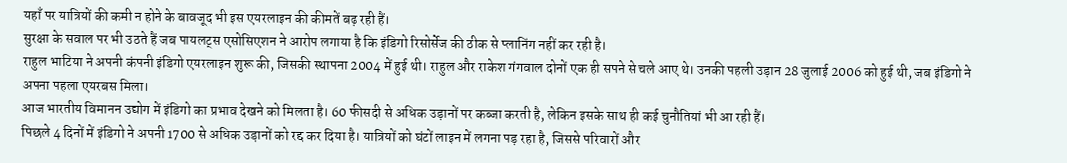यहाँ पर यात्रियों की कमी न होने के बावजूद भी इस एयरलाइन की कीमतें बढ़ रही हैं।
सुरक्षा के सवाल पर भी उठते हैं जब पायलट्स एसोसिएशन ने आरोप लगाया है कि इंडिगो रिसोर्सेज की ठीक से प्लानिंग नहीं कर रही है।
राहुल भाटिया ने अपनी कंपनी इंडिगो एयरलाइन शुरू की, जिसकी स्थापना 2004 में हुई थी। राहुल और राकेश गंगवाल दोनों एक ही सपने से चले आए थे। उनकी पहली उड़ान 28 जुलाई 2006 को हुई थी, जब इंडिगो ने अपना पहला एयरबस मिला।
आज भारतीय विमानन उद्योग में इंडिगो का प्रभाव देखने को मिलता है। 60 फीसदी से अधिक उड़ानों पर कब्जा करती है, लेकिन इसके साथ ही कई चुनौतियां भी आ रही हैं।
पिछले 4 दिनों में इंडिगो ने अपनी 1700 से अधिक उड़ानों को रद्द कर दिया है। यात्रियों को घंटों लाइन में लगना पड़ रहा है, जिससे परिवारों और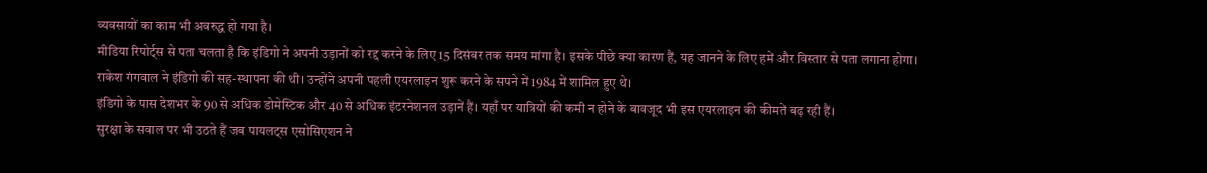व्यवसायों का काम भी अवरुद्ध हो गया है।
मीडिया रिपोर्ट्स से पता चलता है कि इंडिगो ने अपनी उड़ानों को रद्द करने के लिए 15 दिसंबर तक समय मांगा है। इसके पीछे क्या कारण हैं, यह जानने के लिए हमें और विस्तार से पता लगाना होगा।
राकेश गंगवाल ने इंडिगो की सह-स्थापना की थी। उन्होंने अपनी पहली एयरलाइन शुरू करने के सपने में 1984 में शामिल हुए थे।
इंडिगो के पास देशभर के 90 से अधिक डोमेस्टिक और 40 से अधिक इंटरनेशनल उड़ानें हैं। यहाँ पर यात्रियों की कमी न होने के बावजूद भी इस एयरलाइन की कीमतें बढ़ रही हैं।
सुरक्षा के सवाल पर भी उठते हैं जब पायलट्स एसोसिएशन ने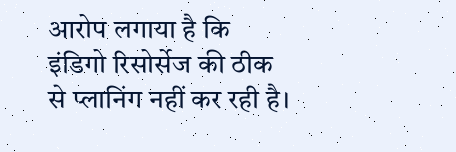आरोप लगाया है कि इंडिगो रिसोर्सेज की ठीक से प्लानिंग नहीं कर रही है।